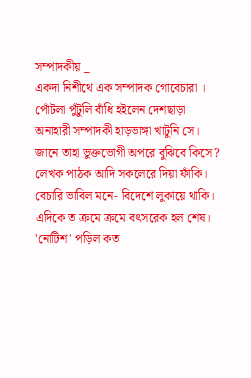সম্পাদকীয় _
একদা নিশীথে এক সম্পাদক গোবেচারা ।
পোঁটলা পুঁটুলি বাঁধি হইলেন দেশছাড়া
অনাহারী সম্পাদকী হাড়ভাঙ্গা খাটুনি সে।
জানে তাহা ভুক্তভোগী অপরে বুঝিবে কিসে?
লেখক পাঠক আদি সকলেরে দিয়া ফাঁকি।
বেচারি ভাবিল মনে- বিদেশে লুকায়ে থাকি।
এদিকে ত ক্রমে ক্রমে বৎসরেক হল শেষ।
'নোটিশ' পড়িল কত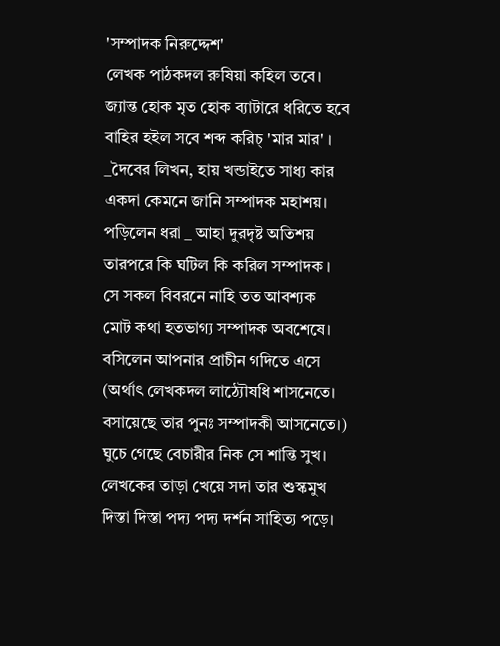'সম্পাদক নিরুদ্দেশ'
লেখক পাঠকদল রুষিয়া কহিল তবে।
জ্যান্ত হোক মৃত হোক ব্যাটারে ধরিতে হবে
বাহির হইল সবে শব্দ করিচ্ 'মার মার' ।
_দৈবের লিখন, হায় খন্ডাইতে সাধ্য কার
একদা কেমনে জানি সম্পাদক মহাশয়।
পড়িলেন ধরা _ আহা দুরদৃষ্ট অতিশয়
তারপরে কি ঘটিল কি করিল সম্পাদক ।
সে সকল বিবরনে নাহি তত আবশ্যক
মোট কথা হতভাগ্য সম্পাদক অবশেষে।
বসিলেন আপনার প্রাচীন গদিতে এসে
(অর্থাৎ লেখকদল লাঠ্যৌষধি শাসনেতে।
বসায়েছে তার পুনঃ সম্পাদকী আসনেতে।)
ঘুচে গেছে বেচারীর নিক সে শান্তি সুখ।
লেখকের তাড়া খেয়ে সদা তার শুস্কমুখ
দিস্তা দিস্তা পদ্য পদ্য দর্শন সাহিত্য পড়ে।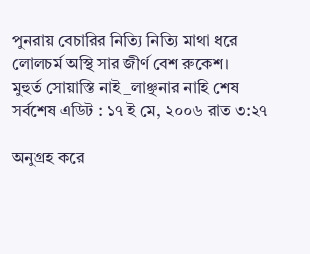পুনরায় বেচারির নিত্যি নিত্যি মাথা ধরে
লোলচর্ম অস্থি সার জীর্ণ বেশ রুকেশ।
মুহুর্ত সোয়াস্তি নাই _লাঞ্ছনার নাহি শেষ
সর্বশেষ এডিট : ১৭ ই মে, ২০০৬ রাত ৩:২৭

অনুগ্রহ করে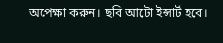অপেক্ষা করুন। ছবি আটো ইন্সার্ট হবে।